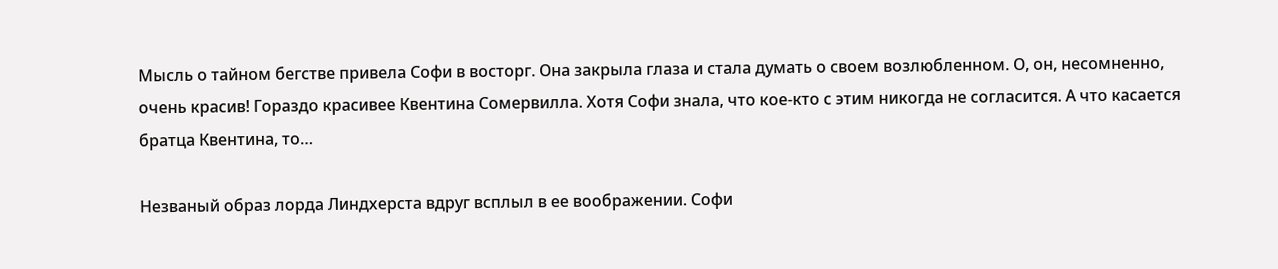Мысль о тайном бегстве привела Софи в восторг. Она закрыла глаза и стала думать о своем возлюбленном. О, он, несомненно, очень красив! Гораздо красивее Квентина Сомервилла. Хотя Софи знала, что кое-кто с этим никогда не согласится. А что касается братца Квентина, то…

Незваный образ лорда Линдхерста вдруг всплыл в ее воображении. Софи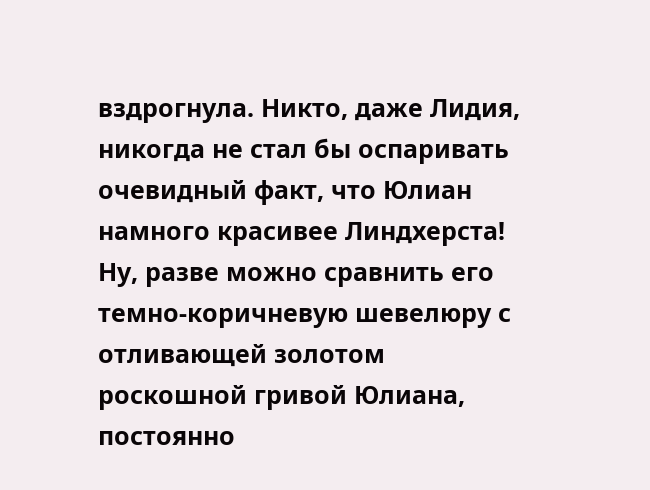вздрогнула. Никто, даже Лидия, никогда не стал бы оспаривать очевидный факт, что Юлиан намного красивее Линдхерста! Ну, разве можно сравнить его темно-коричневую шевелюру с отливающей золотом роскошной гривой Юлиана, постоянно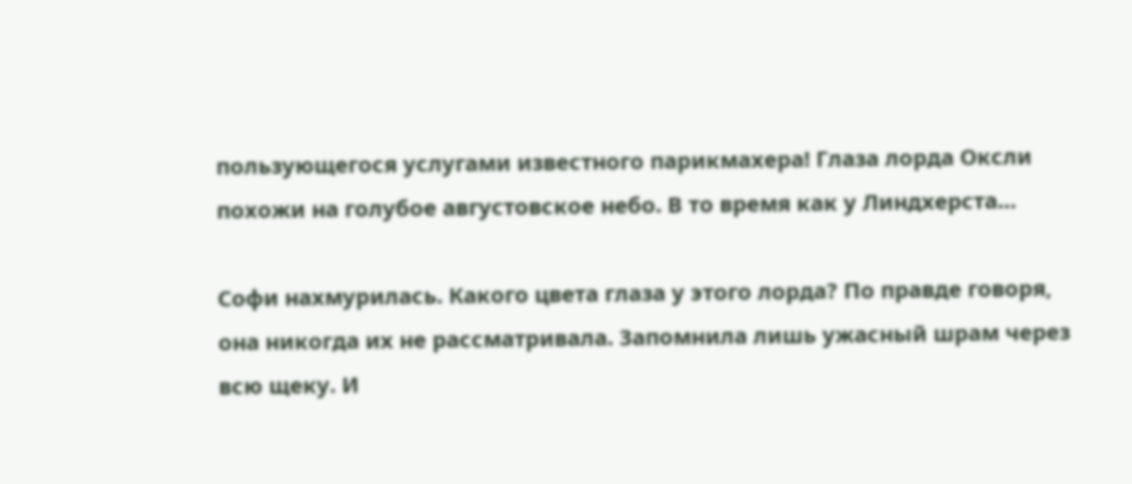пользующегося услугами известного парикмахера! Глаза лорда Оксли похожи на голубое августовское небо. В то время как у Линдхерста…

Софи нахмурилась. Какого цвета глаза у этого лорда? По правде говоря, она никогда их не рассматривала. Запомнила лишь ужасный шрам через всю щеку. И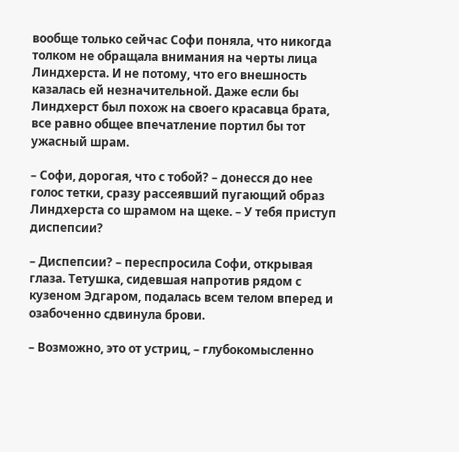вообще только сейчас Софи поняла, что никогда толком не обращала внимания на черты лица Линдхерста. И не потому, что его внешность казалась ей незначительной. Даже если бы Линдхерст был похож на своего красавца брата, все равно общее впечатление портил бы тот ужасный шрам.

– Софи, дорогая, что с тобой? – донесся до нее голос тетки, сразу рассеявший пугающий образ Линдхерста со шрамом на щеке. – У тебя приступ диспепсии?

– Диспепсии? – переспросила Софи, открывая глаза. Тетушка, сидевшая напротив рядом с кузеном Эдгаром, подалась всем телом вперед и озабоченно сдвинула брови.

– Возможно, это от устриц, – глубокомысленно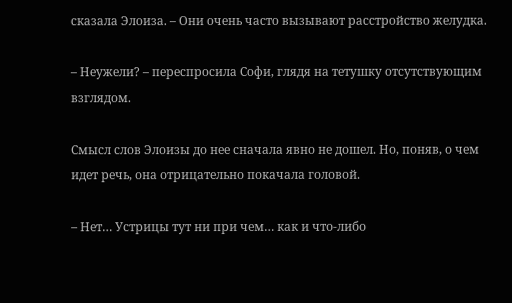сказала Элоиза. – Они очень часто вызывают расстройство желудка.

– Неужели? – переспросила Софи, глядя на тетушку отсутствующим взглядом.

Смысл слов Элоизы до нее сначала явно не дошел. Но, поняв, о чем идет речь, она отрицательно покачала головой.

– Нет… Устрицы тут ни при чем… как и что-либо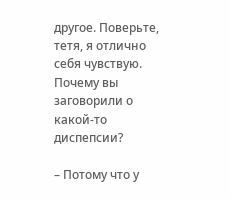другое. Поверьте, тетя, я отлично себя чувствую. Почему вы заговорили о какой-то диспепсии?

– Потому что у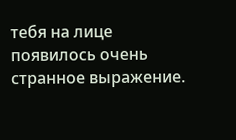тебя на лице появилось очень странное выражение.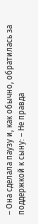– Она сделала паузу и, как обычно, обратилась за поддержкой к сыну: – Не правда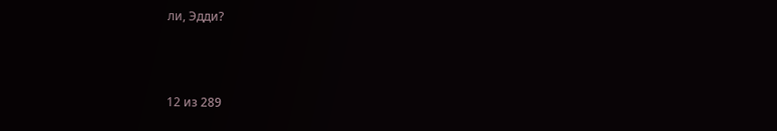ли, Эдди?



12 из 289